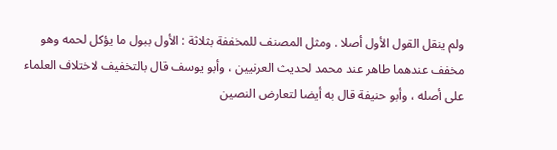ولم ينقل القول الأول أصلا . ومثل المصنف للمخففة بثلاثة : الأول ببول ما يؤكل لحمه وهو
مخفف عندهما طاهر عند محمد لحديث العرنيين ، وأبو يوسف قال بالتخفيف لاختلاف العلماء
على أصله ، وأبو حنيفة قال به أيضا لتعارض النصين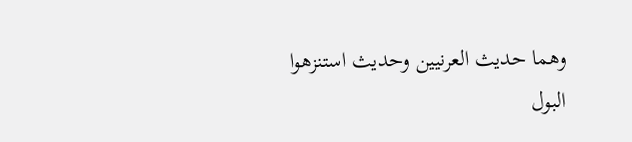وهما حديث العرنيين وحديث استنزهوا
البول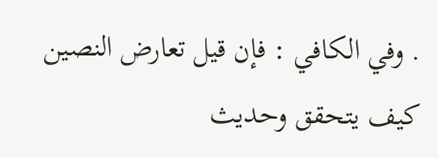. وفي الكافي : فإن قيل تعارض النصين كيف يتحقق وحديث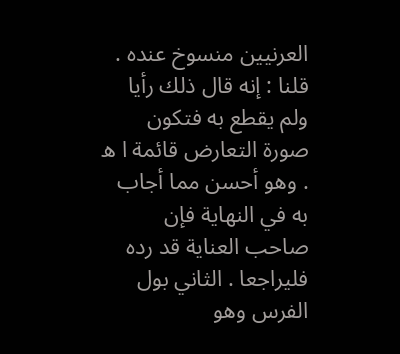العرنيين منسوخ عنده .
قلنا : إنه قال ذلك رأيا ولم يقطع به فتكون صورة التعارض قائمة ا ه . وهو أحسن مما أجاب
به في النهاية فإن صاحب العناية قد رده فليراجعا . الثاني بول الفرس وهو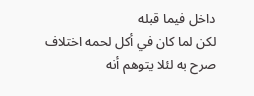داخل فيما قبله
لكن لما كان في أكل لحمه اختلاف صرح به لئلا يتوهم أنه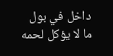داخل في بول ما لا يؤكل لحمه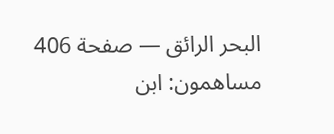البحر الرائق — صفحة 406
مساهمون: ابن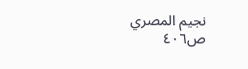نجيم المصري
ص٤٠٦